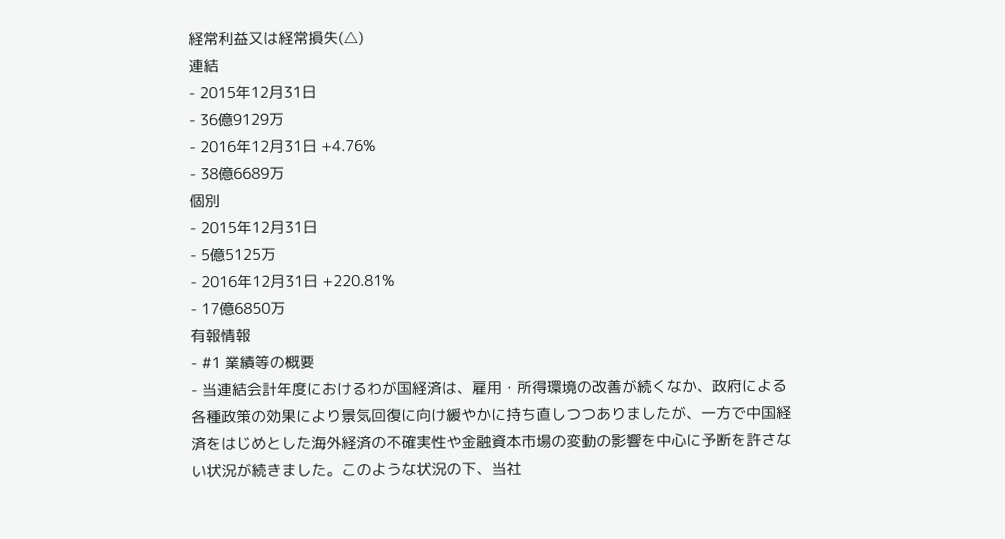経常利益又は経常損失(△)
連結
- 2015年12月31日
- 36億9129万
- 2016年12月31日 +4.76%
- 38億6689万
個別
- 2015年12月31日
- 5億5125万
- 2016年12月31日 +220.81%
- 17億6850万
有報情報
- #1 業績等の概要
- 当連結会計年度におけるわが国経済は、雇用・所得環境の改善が続くなか、政府による各種政策の効果により景気回復に向け緩やかに持ち直しつつありましたが、一方で中国経済をはじめとした海外経済の不確実性や金融資本市場の変動の影響を中心に予断を許さない状況が続きました。このような状況の下、当社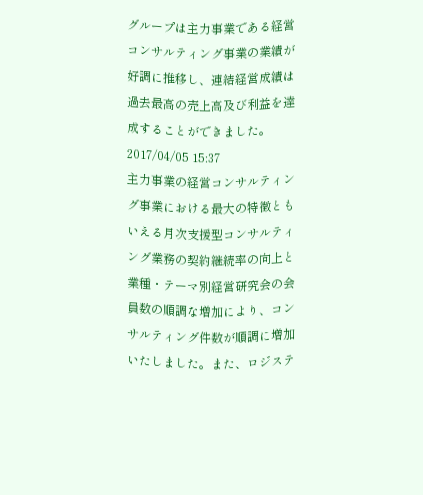グループは主力事業である経営コンサルティング事業の業績が好調に推移し、連結経営成績は過去最高の売上高及び利益を達成することができました。2017/04/05 15:37
主力事業の経営コンサルティング事業における最大の特徴ともいえる月次支援型コンサルティング業務の契約継続率の向上と業種・テーマ別経営研究会の会員数の順調な増加により、コンサルティング件数が順調に増加いたしました。また、ロジステ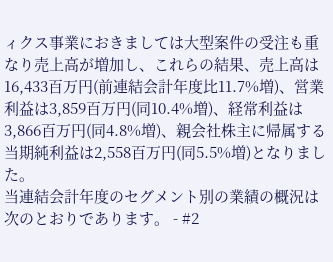ィクス事業におきましては大型案件の受注も重なり売上高が増加し、これらの結果、売上高は16,433百万円(前連結会計年度比11.7%増)、営業利益は3,859百万円(同10.4%増)、経常利益は3,866百万円(同4.8%増)、親会社株主に帰属する当期純利益は2,558百万円(同5.5%増)となりました。
当連結会計年度のセグメント別の業績の概況は次のとおりであります。 - #2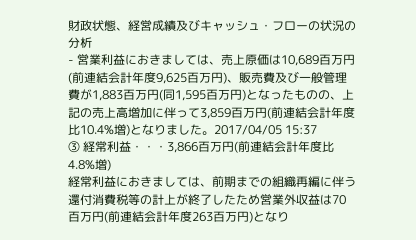財政状態、経営成績及びキャッシュ・フローの状況の分析
- 営業利益におきましては、売上原価は10,689百万円(前連結会計年度9,625百万円)、販売費及び一般管理費が1,883百万円(同1,595百万円)となったものの、上記の売上高増加に伴って3,859百万円(前連結会計年度比10.4%増)となりました。2017/04/05 15:37
③ 経常利益・・・3,866百万円(前連結会計年度比4.8%増)
経常利益におきましては、前期までの組織再編に伴う還付消費税等の計上が終了したため営業外収益は70百万円(前連結会計年度263百万円)となり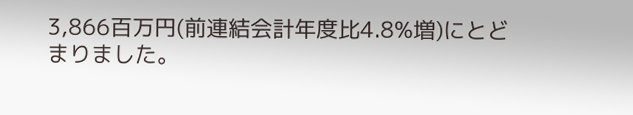3,866百万円(前連結会計年度比4.8%増)にとどまりました。